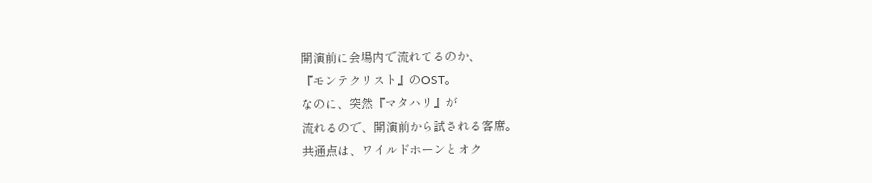開演前に会場内で流れてるのか、
『モンテクリスト』のOST。
なのに、突然『マタハリ』が
流れるので、開演前から試される客席。
共通点は、ワイルドホーンとオク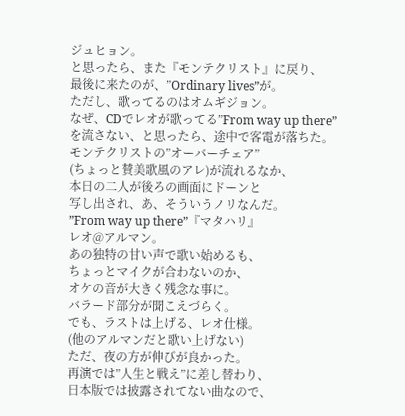ジュヒョン。
と思ったら、また『モンテクリスト』に戻り、
最後に来たのが、”Ordinary lives”が。
ただし、歌ってるのはオムギジョン。
なぜ、CDでレオが歌ってる”From way up there”
を流さない、と思ったら、途中で客電が落ちた。
モンテクリストの”オーバーチェア”
(ちょっと賛美歌風のアレ)が流れるなか、
本日の二人が後ろの画面にドーンと
写し出され、あ、そういうノリなんだ。
”From way up there”『マタハリ』
レオ@アルマン。
あの独特の甘い声で歌い始めるも、
ちょっとマイクが合わないのか、
オケの音が大きく残念な事に。
バラード部分が聞こえづらく。
でも、ラストは上げる、レオ仕様。
(他のアルマンだと歌い上げない)
ただ、夜の方が伸びが良かった。
再演では”人生と戦え”に差し替わり、
日本版では披露されてない曲なので、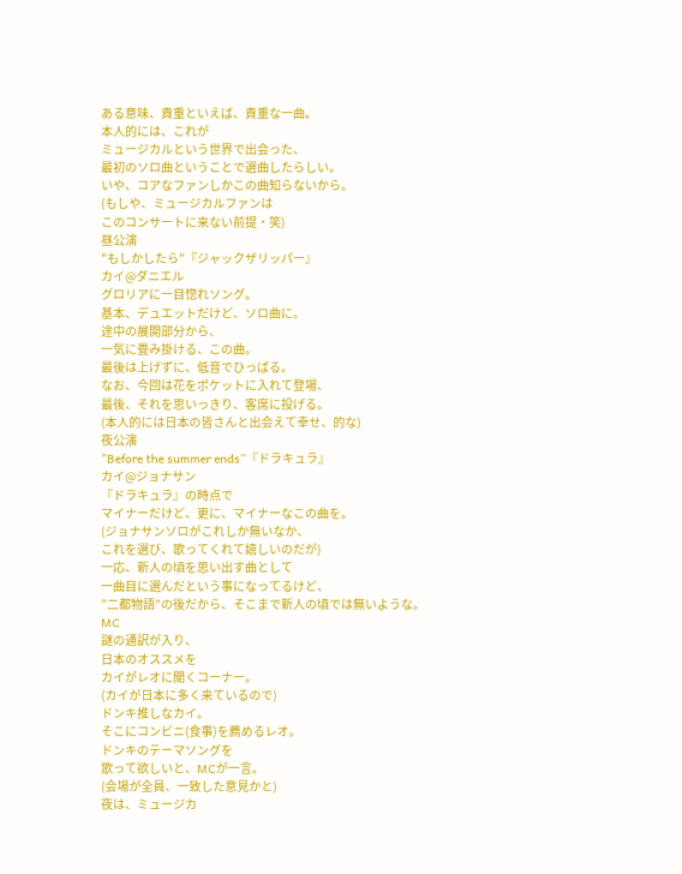ある意味、貴重といえば、貴重な一曲。
本人的には、これが
ミュージカルという世界で出会った、
最初のソロ曲ということで選曲したらしい。
いや、コアなファンしかこの曲知らないから。
(もしや、ミュージカルファンは
このコンサートに来ない前提・笑)
昼公演
"もしかしたら"『ジャックザリッパー』
カイ@ダニエル
グロリアに一目惚れソング。
基本、デュエットだけど、ソロ曲に。
途中の展開部分から、
一気に畳み掛ける、この曲。
最後は上げずに、低音でひっぱる。
なお、今回は花をポケットに入れて登場、
最後、それを思いっきり、客席に投げる。
(本人的には日本の皆さんと出会えて幸せ、的な)
夜公演
”Before the summer ends”『ドラキュラ』
カイ@ジョナサン
『ドラキュラ』の時点で
マイナーだけど、更に、マイナーなこの曲を。
(ジョナサンソロがこれしか無いなか、
これを選び、歌ってくれて嬉しいのだが)
一応、新人の頃を思い出す曲として
一曲目に選んだという事になってるけど、
”二都物語”の後だから、そこまで新人の頃では無いような。
MC
謎の通訳が入り、
日本のオススメを
カイがレオに聞くコーナー。
(カイが日本に多く来ているので)
ドンキ推しなカイ。
そこにコンビニ(食事)を薦めるレオ。
ドンキのテーマソングを
歌って欲しいと、MCが一言。
(会場が全員、一致した意見かと)
夜は、ミュージカ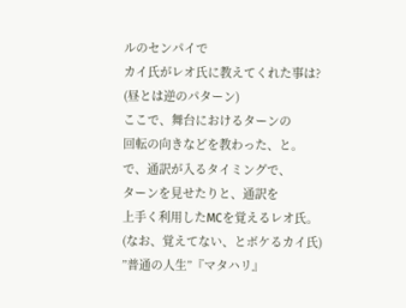ルのセンパイで
カイ氏がレオ氏に教えてくれた事は?
(昼とは逆のパターン)
ここで、舞台におけるターンの
回転の向きなどを教わった、と。
で、通訳が入るタイミングで、
ターンを見せたりと、通訳を
上手く利用したMCを覚えるレオ氏。
(なお、覚えてない、とボケるカイ氏)
”普通の人生”『マタハリ』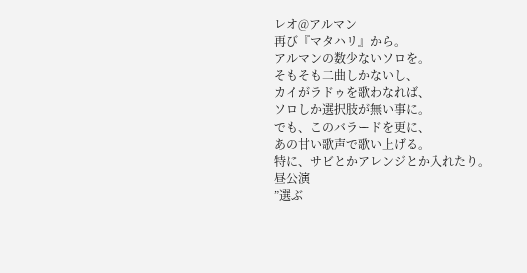レオ@アルマン
再び『マタハリ』から。
アルマンの数少ないソロを。
そもそも二曲しかないし、
カイがラドゥを歌わなれば、
ソロしか選択肢が無い事に。
でも、このバラードを更に、
あの甘い歌声で歌い上げる。
特に、サビとかアレンジとか入れたり。
昼公演
”選ぶ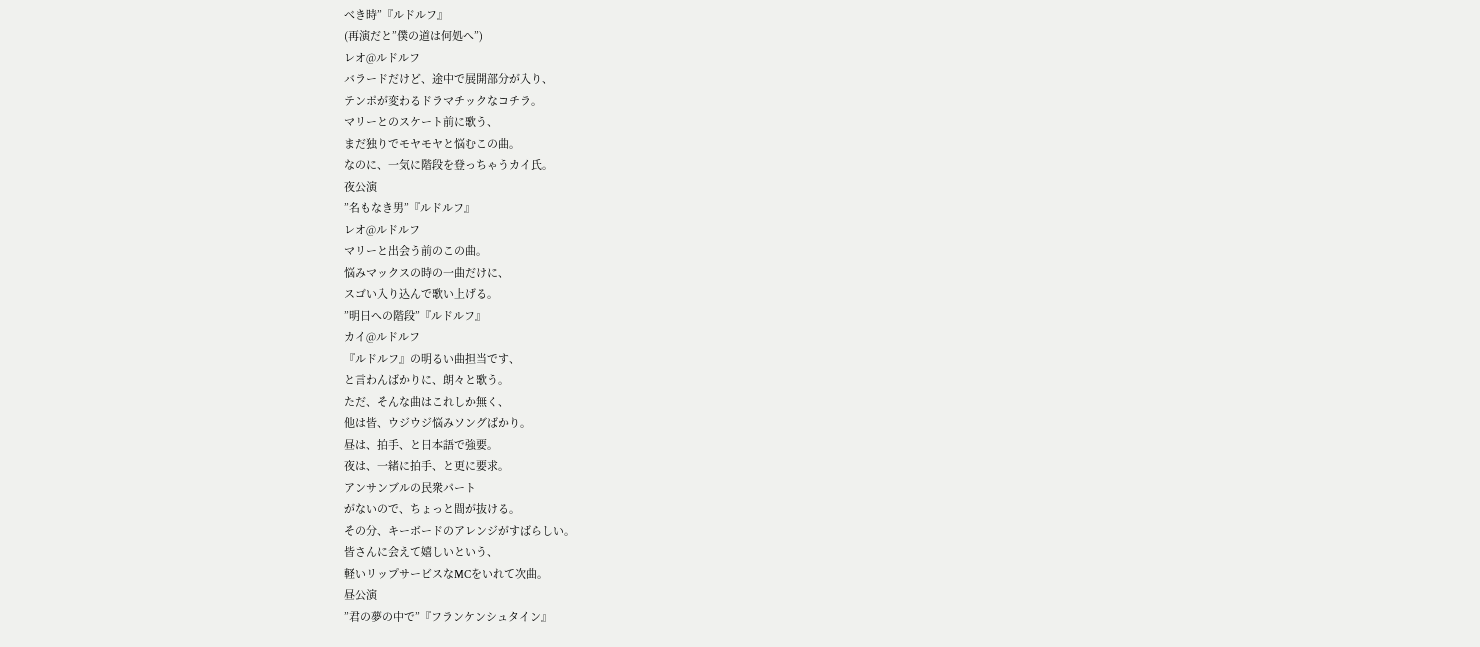べき時”『ルドルフ』
(再演だと”僕の道は何処へ”)
レオ@ルドルフ
バラードだけど、途中で展開部分が入り、
テンポが変わるドラマチックなコチラ。
マリーとのスケート前に歌う、
まだ独りでモヤモヤと悩むこの曲。
なのに、一気に階段を登っちゃうカイ氏。
夜公演
”名もなき男”『ルドルフ』
レオ@ルドルフ
マリーと出会う前のこの曲。
悩みマックスの時の一曲だけに、
スゴい入り込んで歌い上げる。
”明日への階段”『ルドルフ』
カイ@ルドルフ
『ルドルフ』の明るい曲担当です、
と言わんばかりに、朗々と歌う。
ただ、そんな曲はこれしか無く、
他は皆、ウジウジ悩みソングばかり。
昼は、拍手、と日本語で強要。
夜は、一緒に拍手、と更に要求。
アンサンブルの民衆パート
がないので、ちょっと間が抜ける。
その分、キーボードのアレンジがすばらしい。
皆さんに会えて嬉しいという、
軽いリップサービスなMCをいれて次曲。
昼公演
”君の夢の中で”『フランケンシュタイン』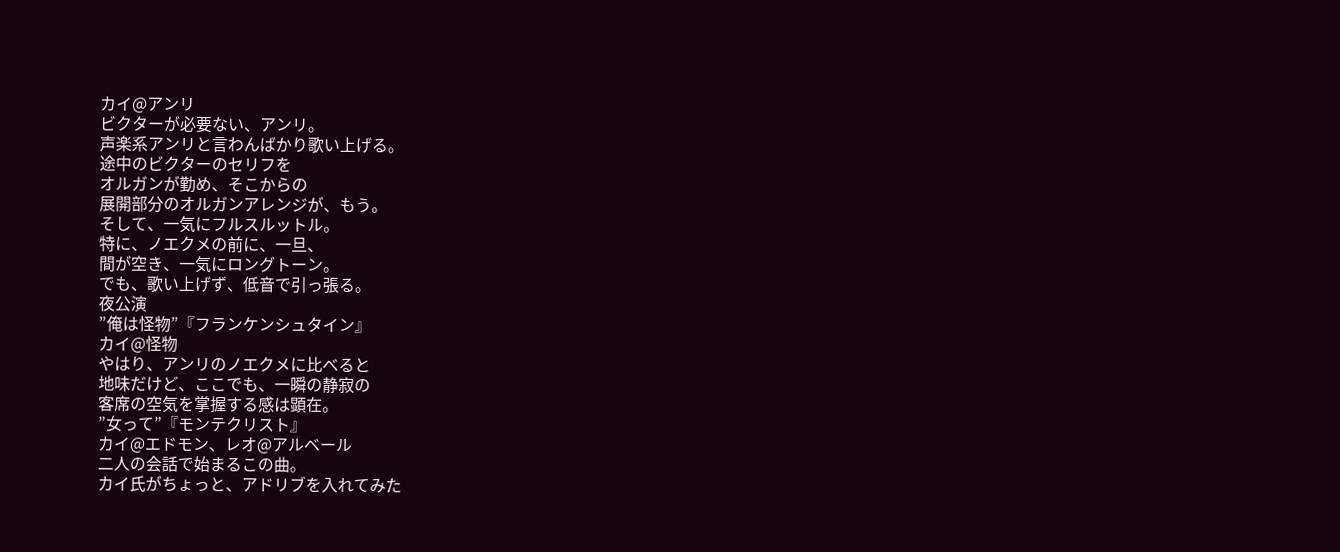カイ@アンリ
ビクターが必要ない、アンリ。
声楽系アンリと言わんばかり歌い上げる。
途中のビクターのセリフを
オルガンが勤め、そこからの
展開部分のオルガンアレンジが、もう。
そして、一気にフルスルットル。
特に、ノエクメの前に、一旦、
間が空き、一気にロングトーン。
でも、歌い上げず、低音で引っ張る。
夜公演
”俺は怪物”『フランケンシュタイン』
カイ@怪物
やはり、アンリのノエクメに比べると
地味だけど、ここでも、一瞬の静寂の
客席の空気を掌握する感は顕在。
”女って”『モンテクリスト』
カイ@エドモン、レオ@アルベール
二人の会話で始まるこの曲。
カイ氏がちょっと、アドリブを入れてみた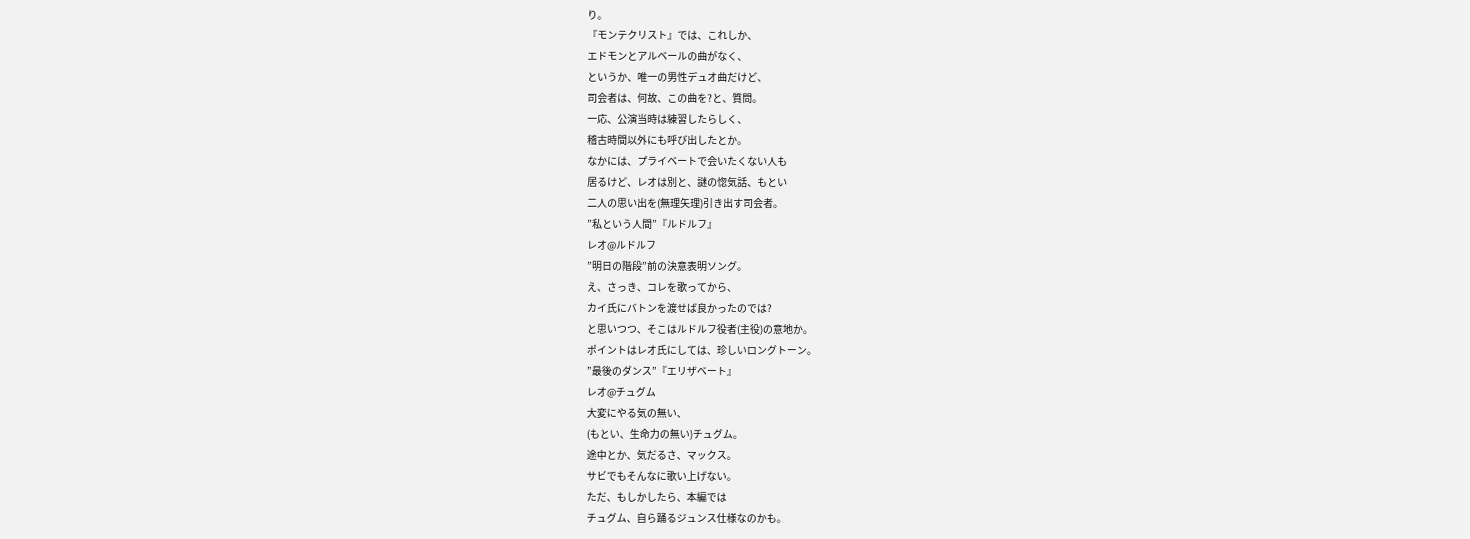り。
『モンテクリスト』では、これしか、
エドモンとアルベールの曲がなく、
というか、唯一の男性デュオ曲だけど、
司会者は、何故、この曲を?と、質問。
一応、公演当時は練習したらしく、
稽古時間以外にも呼び出したとか。
なかには、プライベートで会いたくない人も
居るけど、レオは別と、謎の惚気話、もとい
二人の思い出を(無理矢理)引き出す司会者。
”私という人間”『ルドルフ』
レオ@ルドルフ
”明日の階段”前の決意表明ソング。
え、さっき、コレを歌ってから、
カイ氏にバトンを渡せば良かったのでは?
と思いつつ、そこはルドルフ役者(主役)の意地か。
ポイントはレオ氏にしては、珍しいロングトーン。
”最後のダンス”『エリザベート』
レオ@チュグム
大変にやる気の無い、
(もとい、生命力の無い)チュグム。
途中とか、気だるさ、マックス。
サビでもそんなに歌い上げない。
ただ、もしかしたら、本編では
チュグム、自ら踊るジュンス仕様なのかも。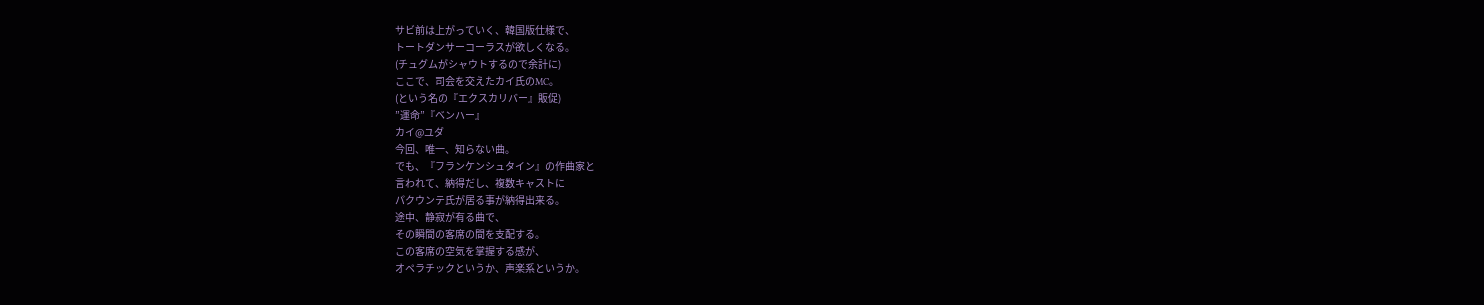サビ前は上がっていく、韓国版仕様で、
トートダンサーコーラスが欲しくなる。
(チュグムがシャウトするので余計に)
ここで、司会を交えたカイ氏のMC。
(という名の『エクスカリバー』販促)
”運命”『ベンハー』
カイ@ユダ
今回、唯一、知らない曲。
でも、『フランケンシュタイン』の作曲家と
言われて、納得だし、複数キャストに
パクウンテ氏が居る事が納得出来る。
途中、静寂が有る曲で、
その瞬間の客席の間を支配する。
この客席の空気を掌握する感が、
オペラチックというか、声楽系というか。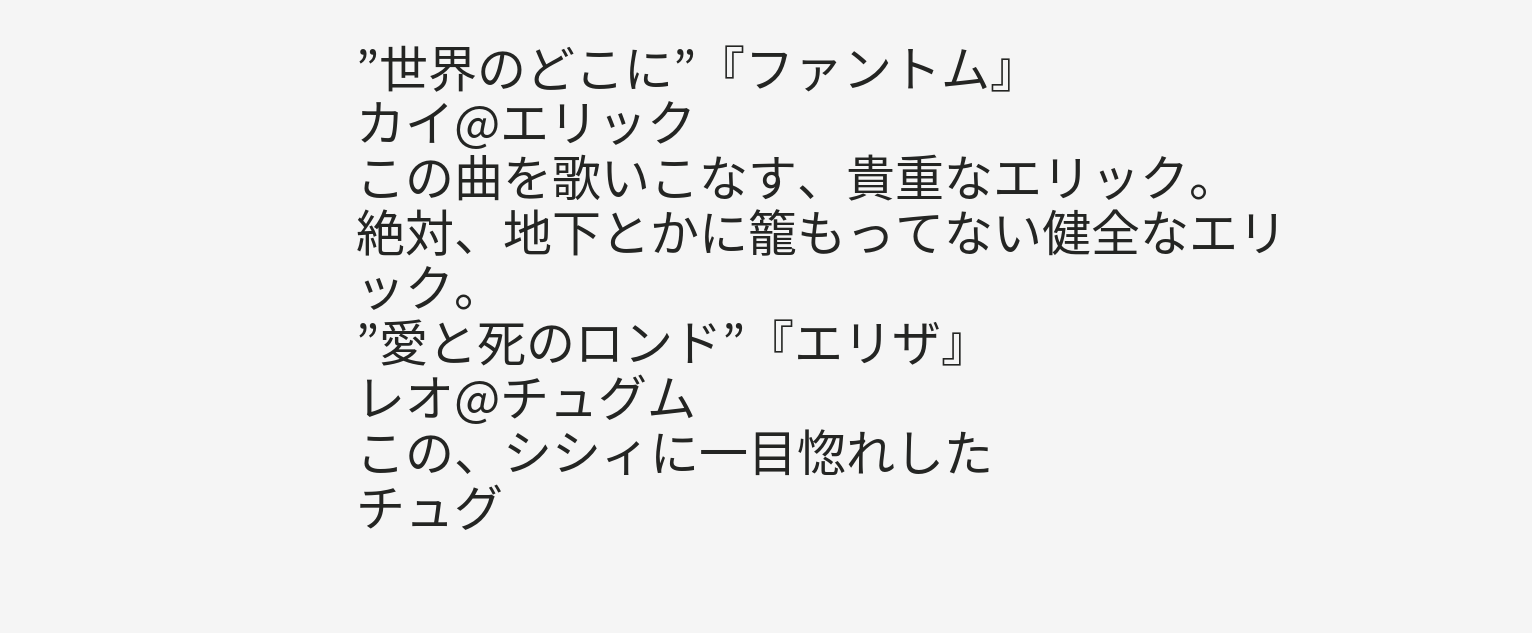”世界のどこに”『ファントム』
カイ@エリック
この曲を歌いこなす、貴重なエリック。
絶対、地下とかに籠もってない健全なエリック。
”愛と死のロンド”『エリザ』
レオ@チュグム
この、シシィに一目惚れした
チュグ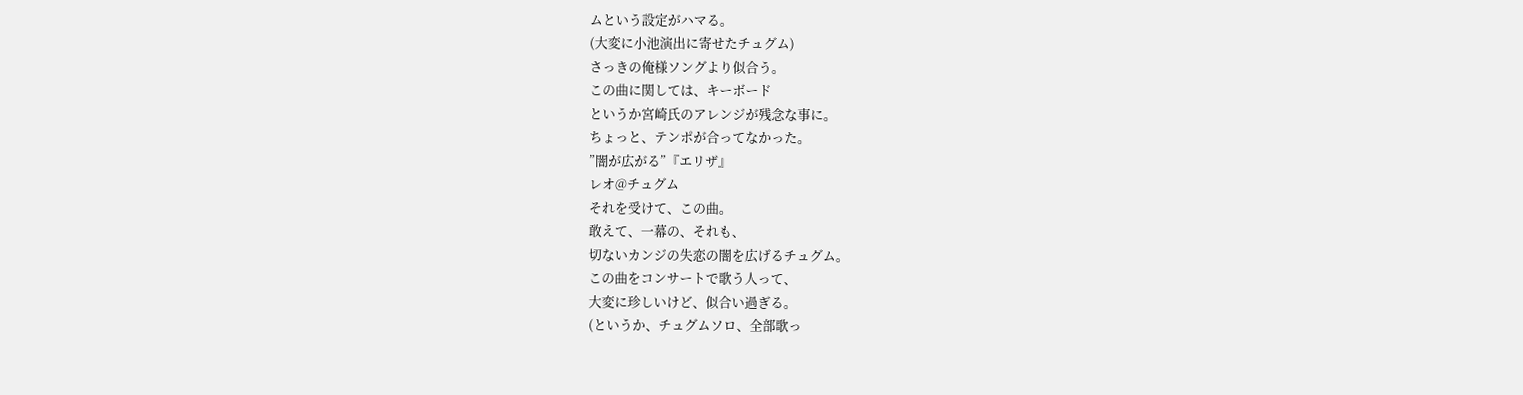ムという設定がハマる。
(大変に小池演出に寄せたチュグム)
さっきの俺様ソングより似合う。
この曲に関しては、キーボード
というか宮崎氏のアレンジが残念な事に。
ちょっと、テンポが合ってなかった。
”闇が広がる”『エリザ』
レオ@チュグム
それを受けて、この曲。
敢えて、一幕の、それも、
切ないカンジの失恋の闇を広げるチュグム。
この曲をコンサートで歌う人って、
大変に珍しいけど、似合い過ぎる。
(というか、チュグムソロ、全部歌っ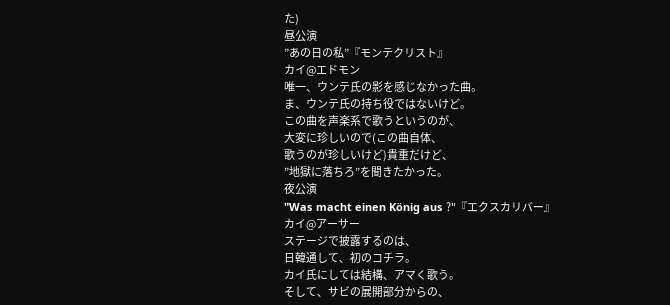た)
昼公演
”あの日の私”『モンテクリスト』
カイ@エドモン
唯一、ウンテ氏の影を感じなかった曲。
ま、ウンテ氏の持ち役ではないけど。
この曲を声楽系で歌うというのが、
大変に珍しいので(この曲自体、
歌うのが珍しいけど)貴重だけど、
”地獄に落ちろ”を聞きたかった。
夜公演
"Was macht einen König aus ?"『エクスカリバー』
カイ@アーサー
ステージで披露するのは、
日韓通して、初のコチラ。
カイ氏にしては結構、アマく歌う。
そして、サビの展開部分からの、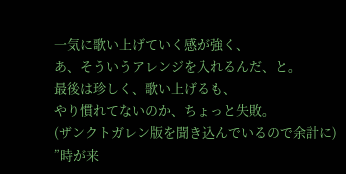一気に歌い上げていく感が強く、
あ、そういうアレンジを入れるんだ、と。
最後は珍しく、歌い上げるも、
やり慣れてないのか、ちょっと失敗。
(ザンクトガレン版を聞き込んでいるので余計に)
”時が来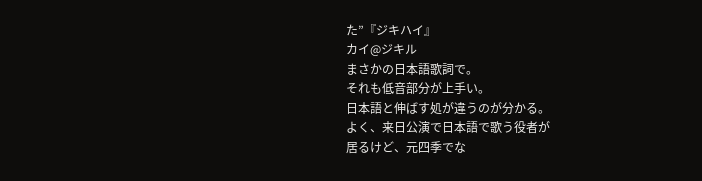た”『ジキハイ』
カイ@ジキル
まさかの日本語歌詞で。
それも低音部分が上手い。
日本語と伸ばす処が違うのが分かる。
よく、来日公演で日本語で歌う役者が
居るけど、元四季でな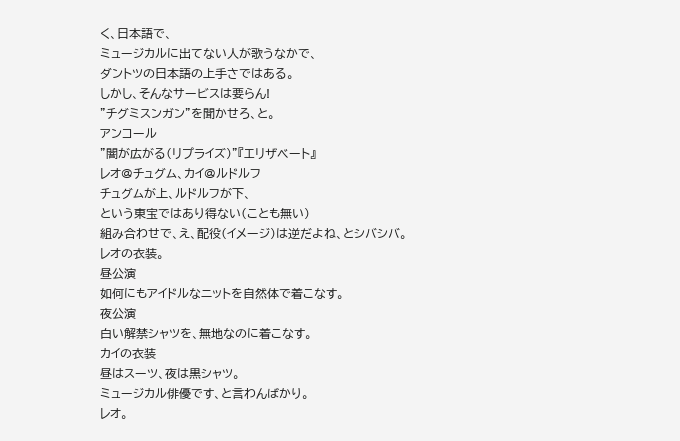く、日本語で、
ミュージカルに出てない人が歌うなかで、
ダントツの日本語の上手さではある。
しかし、そんなサービスは要らん!
”チグミスンガン”を聞かせろ、と。
アンコール
”闇が広がる(リプライズ)”『エリザベート』
レオ@チュグム、カイ@ルドルフ
チュグムが上、ルドルフが下、
という東宝ではあり得ない(ことも無い)
組み合わせで、え、配役(イメージ)は逆だよね、とシバシバ。
レオの衣装。
昼公演
如何にもアイドルなニットを自然体で着こなす。
夜公演
白い解禁シャツを、無地なのに着こなす。
カイの衣装
昼はスーツ、夜は黒シャツ。
ミュージカル俳優です、と言わんばかり。
レオ。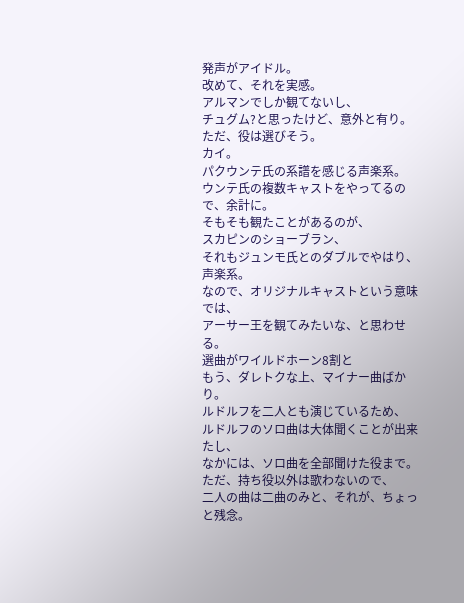発声がアイドル。
改めて、それを実感。
アルマンでしか観てないし、
チュグム?と思ったけど、意外と有り。
ただ、役は選びそう。
カイ。
パクウンテ氏の系譜を感じる声楽系。
ウンテ氏の複数キャストをやってるので、余計に。
そもそも観たことがあるのが、
スカピンのショーブラン、
それもジュンモ氏とのダブルでやはり、声楽系。
なので、オリジナルキャストという意味では、
アーサー王を観てみたいな、と思わせる。
選曲がワイルドホーン8割と
もう、ダレトクな上、マイナー曲ばかり。
ルドルフを二人とも演じているため、
ルドルフのソロ曲は大体聞くことが出来たし、
なかには、ソロ曲を全部聞けた役まで。
ただ、持ち役以外は歌わないので、
二人の曲は二曲のみと、それが、ちょっと残念。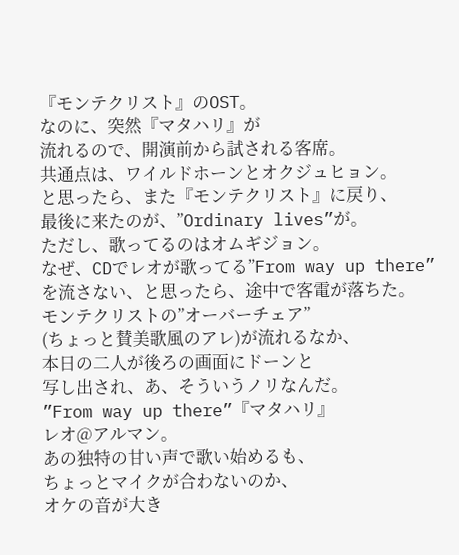『モンテクリスト』のOST。
なのに、突然『マタハリ』が
流れるので、開演前から試される客席。
共通点は、ワイルドホーンとオクジュヒョン。
と思ったら、また『モンテクリスト』に戻り、
最後に来たのが、”Ordinary lives”が。
ただし、歌ってるのはオムギジョン。
なぜ、CDでレオが歌ってる”From way up there”
を流さない、と思ったら、途中で客電が落ちた。
モンテクリストの”オーバーチェア”
(ちょっと賛美歌風のアレ)が流れるなか、
本日の二人が後ろの画面にドーンと
写し出され、あ、そういうノリなんだ。
”From way up there”『マタハリ』
レオ@アルマン。
あの独特の甘い声で歌い始めるも、
ちょっとマイクが合わないのか、
オケの音が大き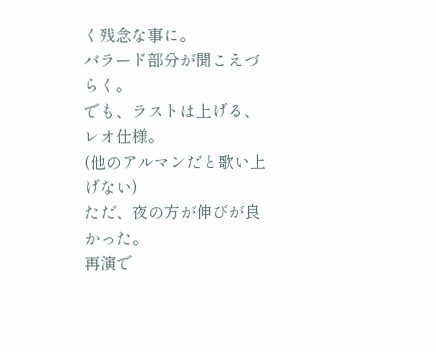く残念な事に。
バラード部分が聞こえづらく。
でも、ラストは上げる、レオ仕様。
(他のアルマンだと歌い上げない)
ただ、夜の方が伸びが良かった。
再演で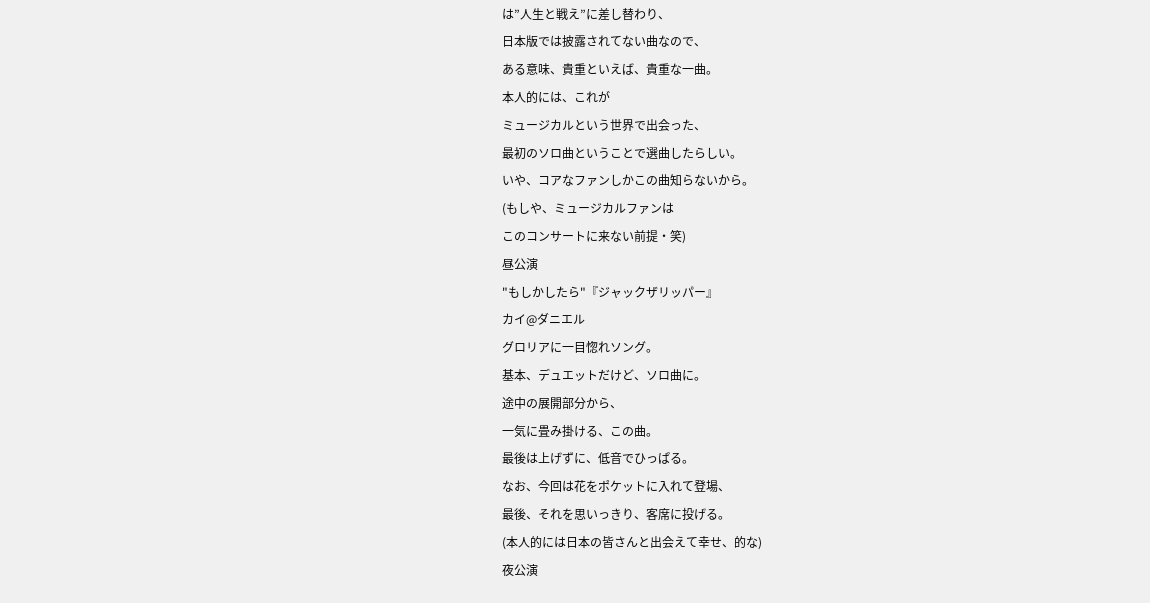は”人生と戦え”に差し替わり、
日本版では披露されてない曲なので、
ある意味、貴重といえば、貴重な一曲。
本人的には、これが
ミュージカルという世界で出会った、
最初のソロ曲ということで選曲したらしい。
いや、コアなファンしかこの曲知らないから。
(もしや、ミュージカルファンは
このコンサートに来ない前提・笑)
昼公演
"もしかしたら"『ジャックザリッパー』
カイ@ダニエル
グロリアに一目惚れソング。
基本、デュエットだけど、ソロ曲に。
途中の展開部分から、
一気に畳み掛ける、この曲。
最後は上げずに、低音でひっぱる。
なお、今回は花をポケットに入れて登場、
最後、それを思いっきり、客席に投げる。
(本人的には日本の皆さんと出会えて幸せ、的な)
夜公演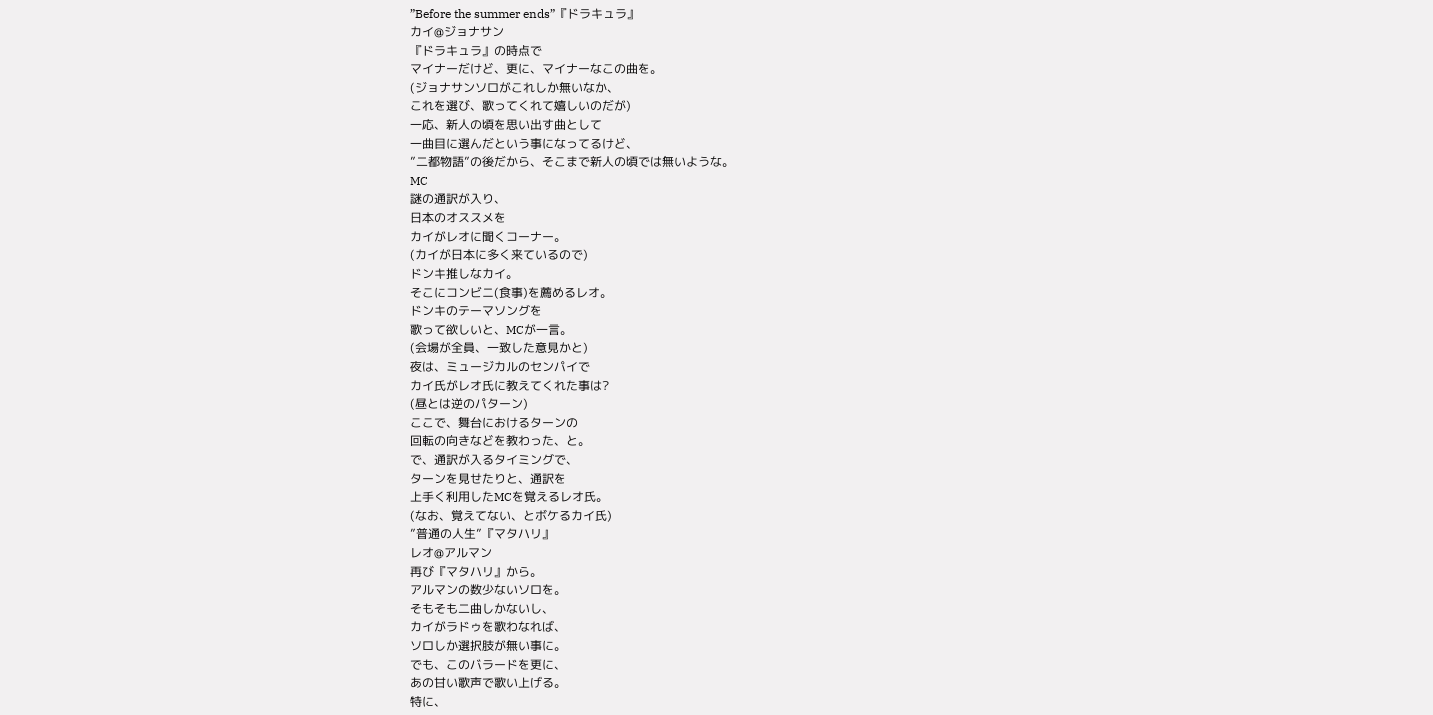”Before the summer ends”『ドラキュラ』
カイ@ジョナサン
『ドラキュラ』の時点で
マイナーだけど、更に、マイナーなこの曲を。
(ジョナサンソロがこれしか無いなか、
これを選び、歌ってくれて嬉しいのだが)
一応、新人の頃を思い出す曲として
一曲目に選んだという事になってるけど、
”二都物語”の後だから、そこまで新人の頃では無いような。
MC
謎の通訳が入り、
日本のオススメを
カイがレオに聞くコーナー。
(カイが日本に多く来ているので)
ドンキ推しなカイ。
そこにコンビニ(食事)を薦めるレオ。
ドンキのテーマソングを
歌って欲しいと、MCが一言。
(会場が全員、一致した意見かと)
夜は、ミュージカルのセンパイで
カイ氏がレオ氏に教えてくれた事は?
(昼とは逆のパターン)
ここで、舞台におけるターンの
回転の向きなどを教わった、と。
で、通訳が入るタイミングで、
ターンを見せたりと、通訳を
上手く利用したMCを覚えるレオ氏。
(なお、覚えてない、とボケるカイ氏)
”普通の人生”『マタハリ』
レオ@アルマン
再び『マタハリ』から。
アルマンの数少ないソロを。
そもそも二曲しかないし、
カイがラドゥを歌わなれば、
ソロしか選択肢が無い事に。
でも、このバラードを更に、
あの甘い歌声で歌い上げる。
特に、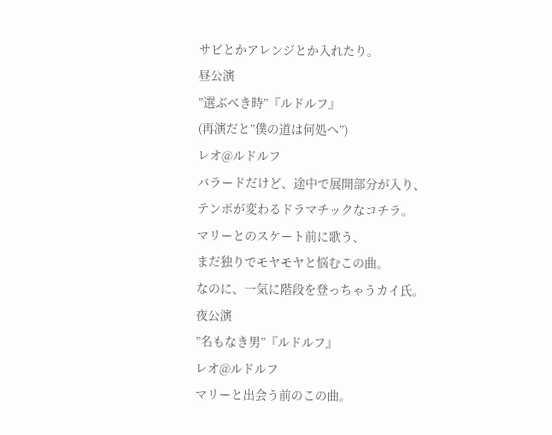サビとかアレンジとか入れたり。
昼公演
”選ぶべき時”『ルドルフ』
(再演だと”僕の道は何処へ”)
レオ@ルドルフ
バラードだけど、途中で展開部分が入り、
テンポが変わるドラマチックなコチラ。
マリーとのスケート前に歌う、
まだ独りでモヤモヤと悩むこの曲。
なのに、一気に階段を登っちゃうカイ氏。
夜公演
”名もなき男”『ルドルフ』
レオ@ルドルフ
マリーと出会う前のこの曲。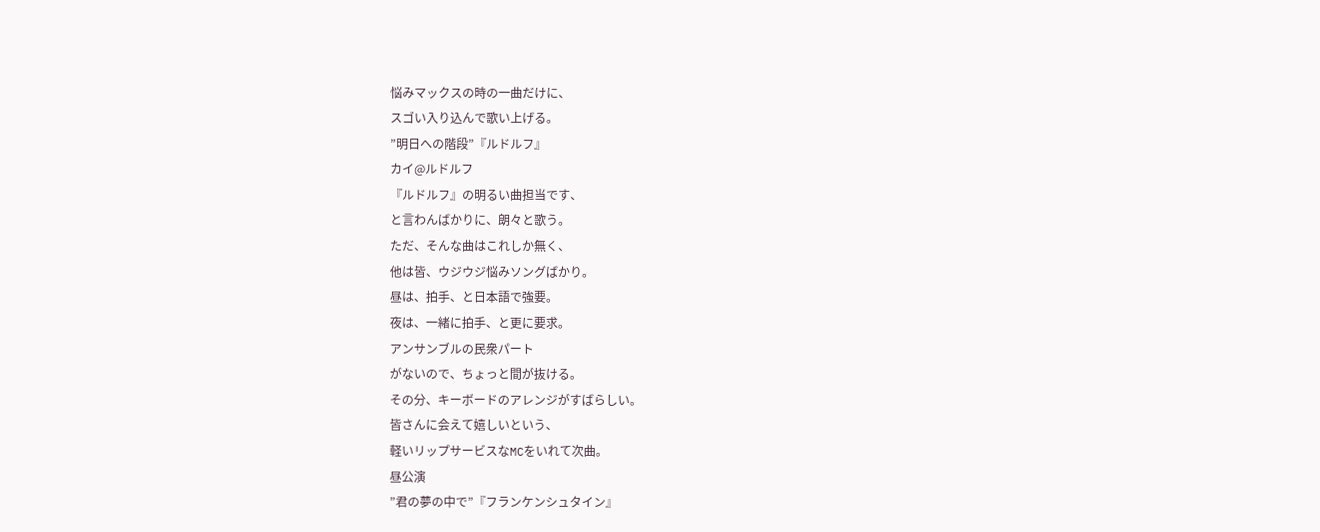悩みマックスの時の一曲だけに、
スゴい入り込んで歌い上げる。
”明日への階段”『ルドルフ』
カイ@ルドルフ
『ルドルフ』の明るい曲担当です、
と言わんばかりに、朗々と歌う。
ただ、そんな曲はこれしか無く、
他は皆、ウジウジ悩みソングばかり。
昼は、拍手、と日本語で強要。
夜は、一緒に拍手、と更に要求。
アンサンブルの民衆パート
がないので、ちょっと間が抜ける。
その分、キーボードのアレンジがすばらしい。
皆さんに会えて嬉しいという、
軽いリップサービスなMCをいれて次曲。
昼公演
”君の夢の中で”『フランケンシュタイン』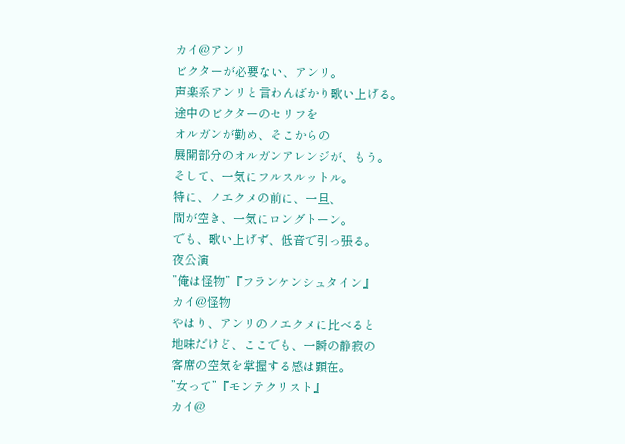カイ@アンリ
ビクターが必要ない、アンリ。
声楽系アンリと言わんばかり歌い上げる。
途中のビクターのセリフを
オルガンが勤め、そこからの
展開部分のオルガンアレンジが、もう。
そして、一気にフルスルットル。
特に、ノエクメの前に、一旦、
間が空き、一気にロングトーン。
でも、歌い上げず、低音で引っ張る。
夜公演
”俺は怪物”『フランケンシュタイン』
カイ@怪物
やはり、アンリのノエクメに比べると
地味だけど、ここでも、一瞬の静寂の
客席の空気を掌握する感は顕在。
”女って”『モンテクリスト』
カイ@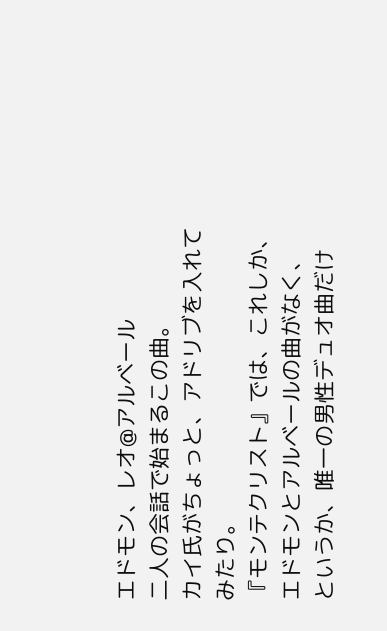エドモン、レオ@アルベール
二人の会話で始まるこの曲。
カイ氏がちょっと、アドリブを入れてみたり。
『モンテクリスト』では、これしか、
エドモンとアルベールの曲がなく、
というか、唯一の男性デュオ曲だけ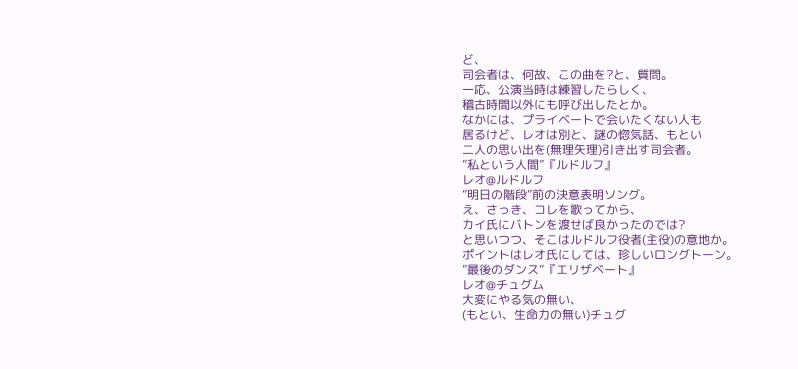ど、
司会者は、何故、この曲を?と、質問。
一応、公演当時は練習したらしく、
稽古時間以外にも呼び出したとか。
なかには、プライベートで会いたくない人も
居るけど、レオは別と、謎の惚気話、もとい
二人の思い出を(無理矢理)引き出す司会者。
”私という人間”『ルドルフ』
レオ@ルドルフ
”明日の階段”前の決意表明ソング。
え、さっき、コレを歌ってから、
カイ氏にバトンを渡せば良かったのでは?
と思いつつ、そこはルドルフ役者(主役)の意地か。
ポイントはレオ氏にしては、珍しいロングトーン。
”最後のダンス”『エリザベート』
レオ@チュグム
大変にやる気の無い、
(もとい、生命力の無い)チュグ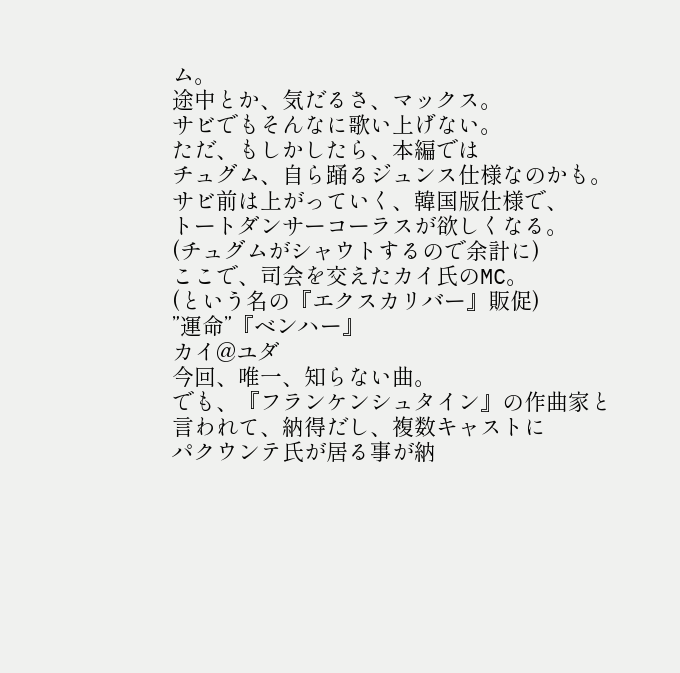ム。
途中とか、気だるさ、マックス。
サビでもそんなに歌い上げない。
ただ、もしかしたら、本編では
チュグム、自ら踊るジュンス仕様なのかも。
サビ前は上がっていく、韓国版仕様で、
トートダンサーコーラスが欲しくなる。
(チュグムがシャウトするので余計に)
ここで、司会を交えたカイ氏のMC。
(という名の『エクスカリバー』販促)
”運命”『ベンハー』
カイ@ユダ
今回、唯一、知らない曲。
でも、『フランケンシュタイン』の作曲家と
言われて、納得だし、複数キャストに
パクウンテ氏が居る事が納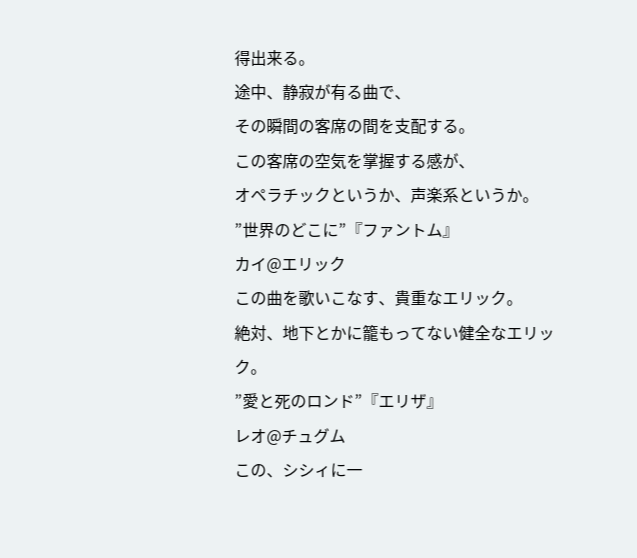得出来る。
途中、静寂が有る曲で、
その瞬間の客席の間を支配する。
この客席の空気を掌握する感が、
オペラチックというか、声楽系というか。
”世界のどこに”『ファントム』
カイ@エリック
この曲を歌いこなす、貴重なエリック。
絶対、地下とかに籠もってない健全なエリック。
”愛と死のロンド”『エリザ』
レオ@チュグム
この、シシィに一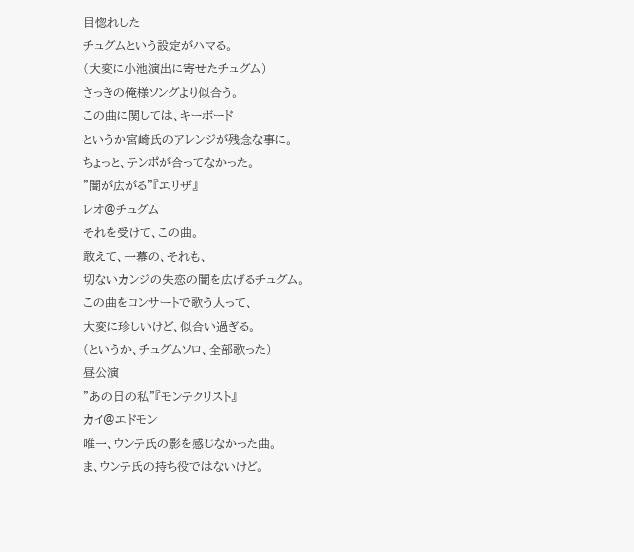目惚れした
チュグムという設定がハマる。
(大変に小池演出に寄せたチュグム)
さっきの俺様ソングより似合う。
この曲に関しては、キーボード
というか宮崎氏のアレンジが残念な事に。
ちょっと、テンポが合ってなかった。
”闇が広がる”『エリザ』
レオ@チュグム
それを受けて、この曲。
敢えて、一幕の、それも、
切ないカンジの失恋の闇を広げるチュグム。
この曲をコンサートで歌う人って、
大変に珍しいけど、似合い過ぎる。
(というか、チュグムソロ、全部歌った)
昼公演
”あの日の私”『モンテクリスト』
カイ@エドモン
唯一、ウンテ氏の影を感じなかった曲。
ま、ウンテ氏の持ち役ではないけど。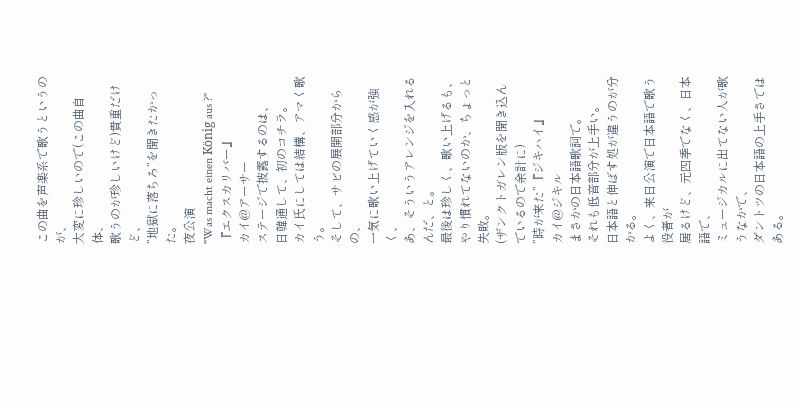この曲を声楽系で歌うというのが、
大変に珍しいので(この曲自体、
歌うのが珍しいけど)貴重だけど、
”地獄に落ちろ”を聞きたかった。
夜公演
"Was macht einen König aus ?"『エクスカリバー』
カイ@アーサー
ステージで披露するのは、
日韓通して、初のコチラ。
カイ氏にしては結構、アマく歌う。
そして、サビの展開部分からの、
一気に歌い上げていく感が強く、
あ、そういうアレンジを入れるんだ、と。
最後は珍しく、歌い上げるも、
やり慣れてないのか、ちょっと失敗。
(ザンクトガレン版を聞き込んでいるので余計に)
”時が来た”『ジキハイ』
カイ@ジキル
まさかの日本語歌詞で。
それも低音部分が上手い。
日本語と伸ばす処が違うのが分かる。
よく、来日公演で日本語で歌う役者が
居るけど、元四季でなく、日本語で、
ミュージカルに出てない人が歌うなかで、
ダントツの日本語の上手さではある。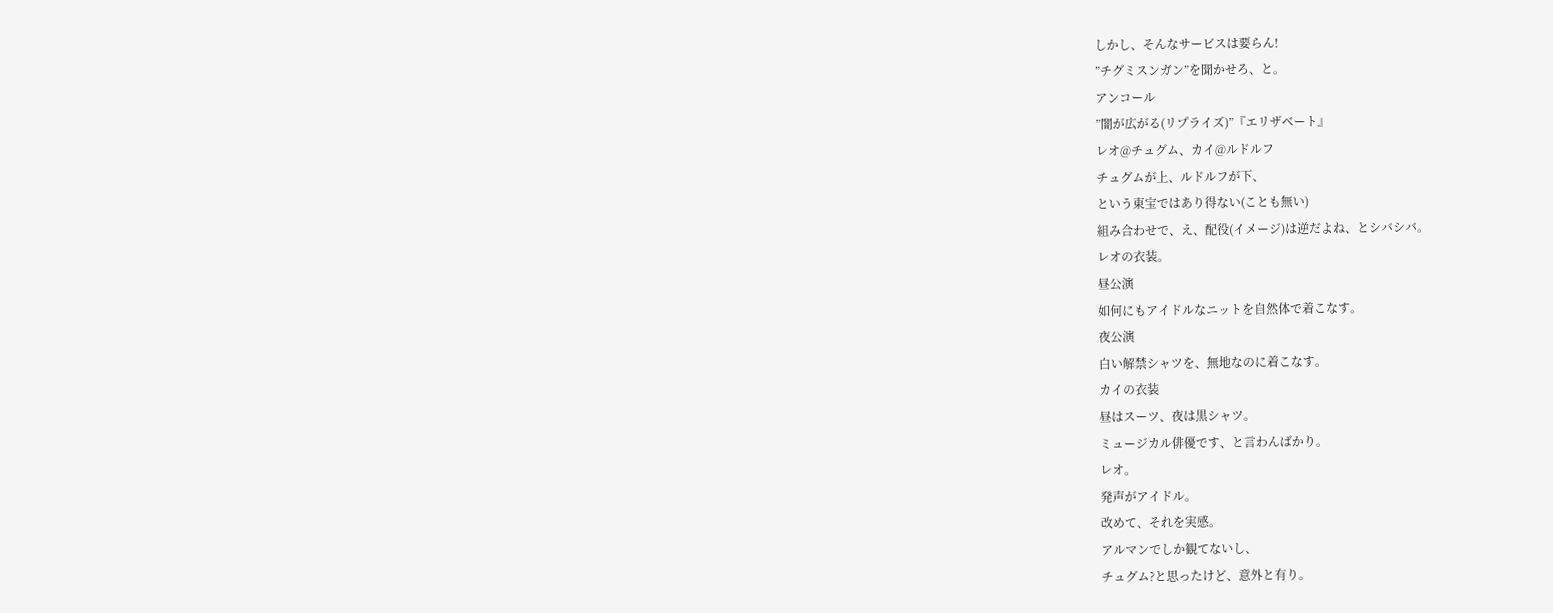しかし、そんなサービスは要らん!
”チグミスンガン”を聞かせろ、と。
アンコール
”闇が広がる(リプライズ)”『エリザベート』
レオ@チュグム、カイ@ルドルフ
チュグムが上、ルドルフが下、
という東宝ではあり得ない(ことも無い)
組み合わせで、え、配役(イメージ)は逆だよね、とシバシバ。
レオの衣装。
昼公演
如何にもアイドルなニットを自然体で着こなす。
夜公演
白い解禁シャツを、無地なのに着こなす。
カイの衣装
昼はスーツ、夜は黒シャツ。
ミュージカル俳優です、と言わんばかり。
レオ。
発声がアイドル。
改めて、それを実感。
アルマンでしか観てないし、
チュグム?と思ったけど、意外と有り。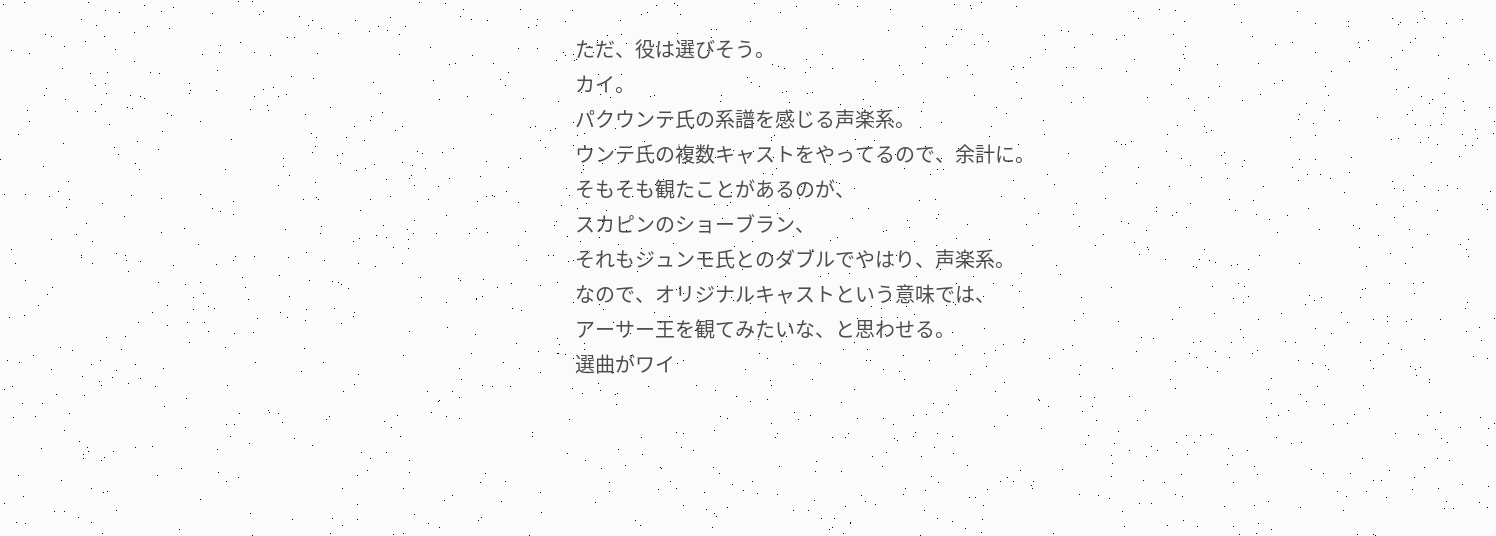ただ、役は選びそう。
カイ。
パクウンテ氏の系譜を感じる声楽系。
ウンテ氏の複数キャストをやってるので、余計に。
そもそも観たことがあるのが、
スカピンのショーブラン、
それもジュンモ氏とのダブルでやはり、声楽系。
なので、オリジナルキャストという意味では、
アーサー王を観てみたいな、と思わせる。
選曲がワイ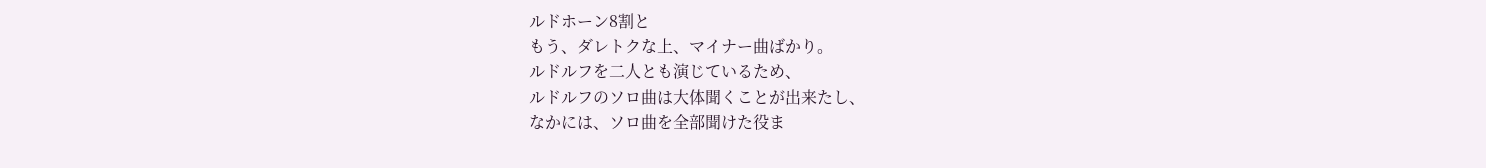ルドホーン8割と
もう、ダレトクな上、マイナー曲ばかり。
ルドルフを二人とも演じているため、
ルドルフのソロ曲は大体聞くことが出来たし、
なかには、ソロ曲を全部聞けた役ま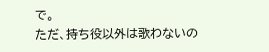で。
ただ、持ち役以外は歌わないの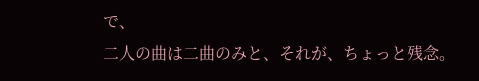で、
二人の曲は二曲のみと、それが、ちょっと残念。